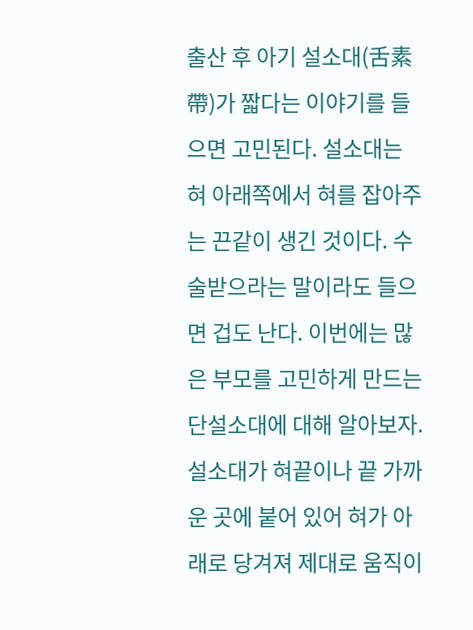출산 후 아기 설소대(舌素帶)가 짧다는 이야기를 들으면 고민된다. 설소대는 혀 아래쪽에서 혀를 잡아주는 끈같이 생긴 것이다. 수술받으라는 말이라도 들으면 겁도 난다. 이번에는 많은 부모를 고민하게 만드는 단설소대에 대해 알아보자.설소대가 혀끝이나 끝 가까운 곳에 붙어 있어 혀가 아래로 당겨져 제대로 움직이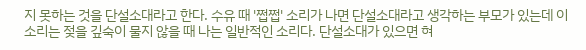지 못하는 것을 단설소대라고 한다. 수유 때 '쩝쩝' 소리가 나면 단설소대라고 생각하는 부모가 있는데 이 소리는 젖을 깊숙이 물지 않을 때 나는 일반적인 소리다. 단설소대가 있으면 혀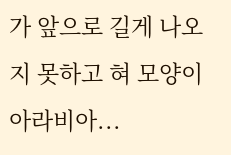가 앞으로 길게 나오지 못하고 혀 모양이 아라비아...